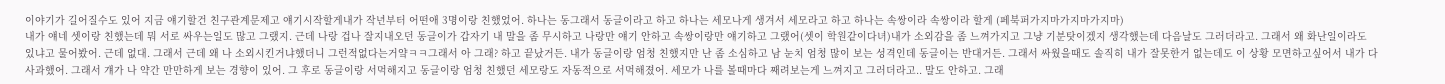이야기가 길어질수도 있어 지금 얘기할건 친구관계문제고 얘기시작할게내가 작년부터 어떤애 3명이랑 친했었어. 하나는 동그래서 동글이라고 하고 하나는 세모나게 생겨서 세모라고 하고 하나는 속쌍이라 속쌍이라 할게 (페북퍼가지마가지마가지마)
내가 얘네 셋이랑 친했는데 뭐 서로 싸우는일도 많고 그랬지. 근데 나랑 겁나 잘지내오던 동글이가 갑자기 내 말을 좀 무시하고 나랑만 얘기 안하고 속쌍이랑만 얘기하고 그랬어(셋이 학원같이다녀)내가 소외감을 좀 느껴가지고 그냥 기분탓이겠지 생각했는데 다음날도 그러더라고. 그래서 왜 화난일이라도 있냐고 물어봤어. 근데 없대. 그래서 근데 왜 나 소외시킨거냐했더니 그런적없다는거얔ㅋㅋ그래서 아 그래? 하고 끝났거든. 내가 동글이랑 엄청 친했지만 난 좀 소심하고 남 눈치 엄청 많이 보는 성격인데 동글이는 반대거든. 그래서 싸웠을때도 솔직히 내가 잘못한거 없는데도 이 상황 모면하고싶어서 내가 다 사과했어. 그래서 걔가 나 약간 만만하게 보는 경향이 있어. 그 후로 동글이랑 서먹해지고 동글이랑 엄청 친했던 세모랑도 자동적으로 서먹해졌어. 세모가 나를 볼때마다 째려보는게 느껴지고 그러더라고.. 말도 안하고. 그래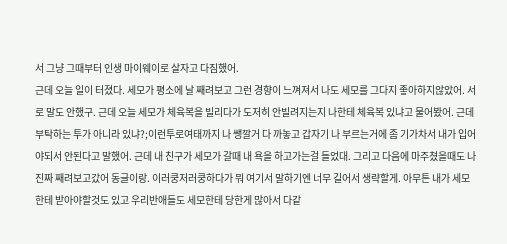서 그냥 그때부터 인생 마이웨이로 살자고 다짐했어.
근데 오늘 일이 터졌다. 세모가 평소에 날 째려보고 그런 경향이 느껴져서 나도 세모를 그다지 좋아하지않았어. 서로 말도 안했구. 근데 오늘 세모가 체육복을 빌리다가 도저히 안빌려지는지 나한테 체육복 있냐고 물어봤어. 근데 부탁하는 투가 아니라 있냐?;이런투로여태까지 나 쌩깔거 다 까놓고 갑자기 나 부르는거에 좀 기가차서 내가 입어야되서 안된다고 말했어. 근데 내 친구가 세모가 갈때 내 욕을 하고가는걸 들었대. 그리고 다음에 마주쳤을때도 나 진짜 째려보고갔어 동글이랑. 이러쿵저러쿵하다가 뭐 여기서 말하기엔 너무 길어서 생략할게. 아무튼 내가 세모한테 받아야할것도 있고 우리반애들도 세모한테 당한게 많아서 다같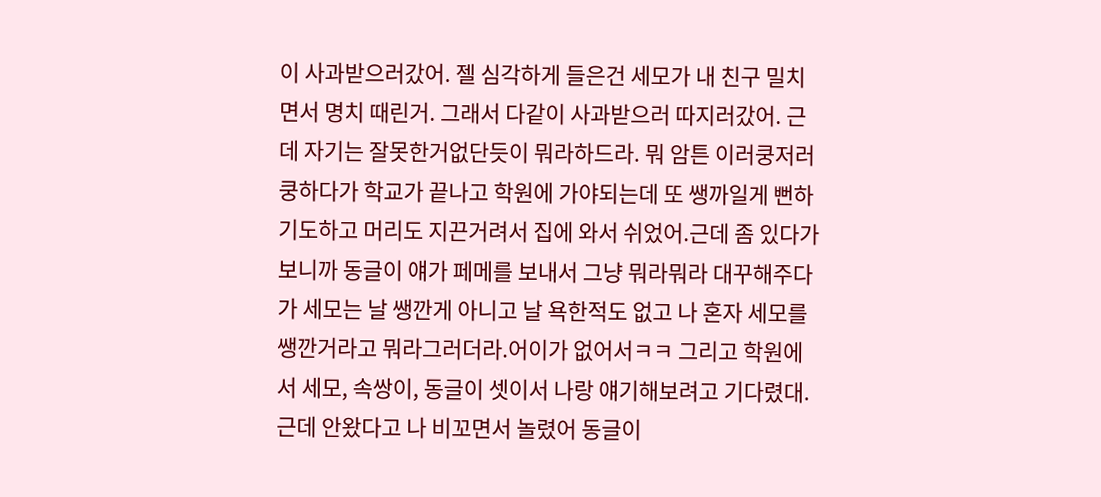이 사과받으러갔어. 젤 심각하게 들은건 세모가 내 친구 밀치면서 명치 때린거. 그래서 다같이 사과받으러 따지러갔어. 근데 자기는 잘못한거없단듯이 뭐라하드라. 뭐 암튼 이러쿵저러쿵하다가 학교가 끝나고 학원에 가야되는데 또 쌩까일게 뻔하기도하고 머리도 지끈거려서 집에 와서 쉬었어.근데 좀 있다가 보니까 동글이 얘가 페메를 보내서 그냥 뭐라뭐라 대꾸해주다가 세모는 날 쌩깐게 아니고 날 욕한적도 없고 나 혼자 세모를 쌩깐거라고 뭐라그러더라.어이가 없어서ㅋㅋ 그리고 학원에서 세모, 속쌍이, 동글이 셋이서 나랑 얘기해보려고 기다렸대. 근데 안왔다고 나 비꼬면서 놀렸어 동글이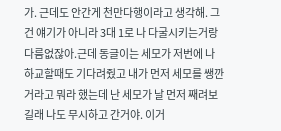가. 근데도 안간게 천만다행이라고 생각해. 그건 얘기가 아니라 3대 1로 나 다굴시키는거랑 다름없잖아.근데 동글이는 세모가 저번에 나 하교할때도 기다려줬고 내가 먼저 세모를 쌩깐거라고 뭐라 했는데 난 세모가 날 먼저 째려보길래 나도 무시하고 간거야. 이거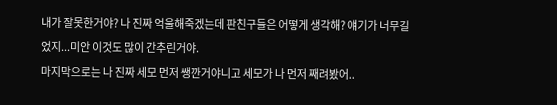내가 잘못한거야? 나 진짜 억울해죽겠는데 판친구들은 어떻게 생각해? 얘기가 너무길었지...미안 이것도 많이 간추린거야.
마지막으로는 나 진짜 세모 먼저 쌩깐거야니고 세모가 나 먼저 째려봤어..